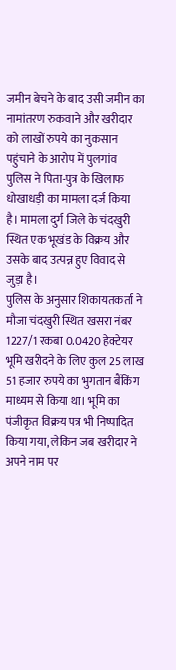जमीन बेचने के बाद उसी जमीन का नामांतरण रुकवाने और खरीदार को लाखों रुपये का नुकसान पहुंचाने के आरोप में पुलगांव पुलिस ने पिता-पुत्र के खिलाफ धोखाधड़ी का मामला दर्ज किया है। मामला दुर्ग जिले के चंदखुरी स्थित एक भूखंड के विक्रय और उसके बाद उत्पन्न हुए विवाद से जुड़ा है।
पुलिस के अनुसार शिकायतकर्ता ने मौजा चंदखुरी स्थित खसरा नंबर 1227/1 रकबा 0.0420 हेक्टेयर भूमि खरीदने के लिए कुल 25 लाख 51 हजार रुपये का भुगतान बैंकिंग माध्यम से किया था। भूमि का पंजीकृत विक्रय पत्र भी निष्पादित किया गया, लेकिन जब खरीदार ने अपने नाम पर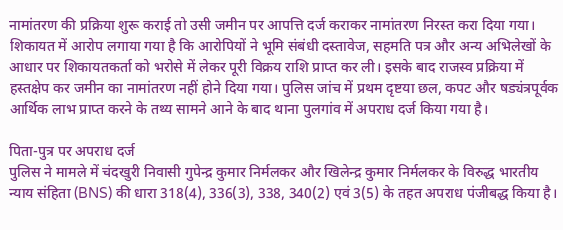नामांतरण की प्रक्रिया शुरू कराई तो उसी जमीन पर आपत्ति दर्ज कराकर नामांतरण निरस्त करा दिया गया। शिकायत में आरोप लगाया गया है कि आरोपियों ने भूमि संबंधी दस्तावेज, सहमति पत्र और अन्य अभिलेखों के आधार पर शिकायतकर्ता को भरोसे में लेकर पूरी विक्रय राशि प्राप्त कर ली। इसके बाद राजस्व प्रक्रिया में हस्तक्षेप कर जमीन का नामांतरण नहीं होने दिया गया। पुलिस जांच में प्रथम दृष्टया छल, कपट और षड्यंत्रपूर्वक आर्थिक लाभ प्राप्त करने के तथ्य सामने आने के बाद थाना पुलगांव में अपराध दर्ज किया गया है।

पिता-पुत्र पर अपराध दर्ज
पुलिस ने मामले में चंदखुरी निवासी गुपेन्द्र कुमार निर्मलकर और खिलेन्द्र कुमार निर्मलकर के विरुद्ध भारतीय न्याय संहिता (BNS) की धारा 318(4), 336(3), 338, 340(2) एवं 3(5) के तहत अपराध पंजीबद्ध किया है।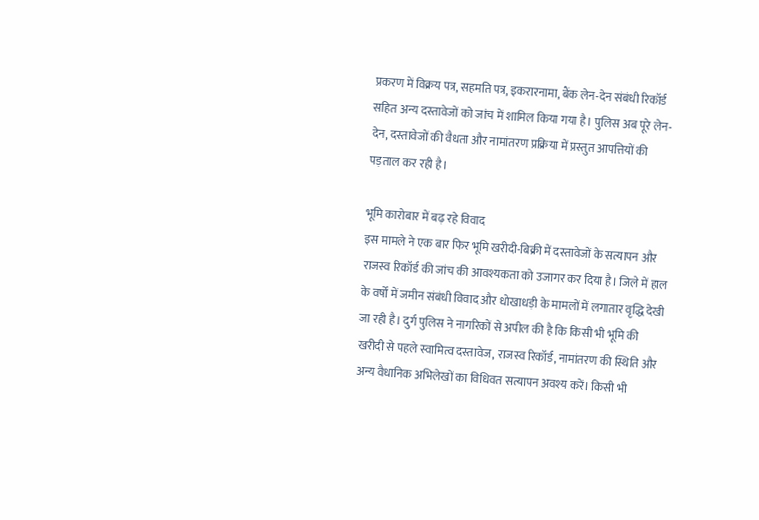प्रकरण में विक्रय पत्र, सहमति पत्र, इकरारनामा, बैंक लेन-देन संबंधी रिकॉर्ड सहित अन्य दस्तावेजों को जांच में शामिल किया गया है। पुलिस अब पूरे लेन-देन, दस्तावेजों की वैधता और नामांतरण प्रक्रिया में प्रस्तुत आपत्तियों की पड़ताल कर रही है।

भूमि कारोबार में बढ़ रहे विवाद
इस मामले ने एक बार फिर भूमि खरीदी-बिक्री में दस्तावेजों के सत्यापन और राजस्व रिकॉर्ड की जांच की आवश्यकता को उजागर कर दिया है। जिले में हाल के वर्षों में जमीन संबंधी विवाद और धोखाधड़ी के मामलों में लगातार वृद्धि देखी जा रही है। दुर्ग पुलिस ने नागरिकों से अपील की है कि किसी भी भूमि की खरीदी से पहले स्वामित्व दस्तावेज, राजस्व रिकॉर्ड, नामांतरण की स्थिति और अन्य वैधानिक अभिलेखों का विधिवत सत्यापन अवश्य करें। किसी भी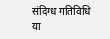संदिग्ध गतिविधि या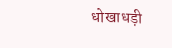धोखाधड़ी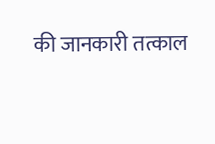की जानकारी तत्काल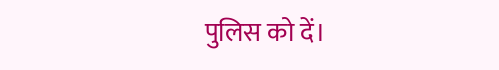पुलिस को दें।